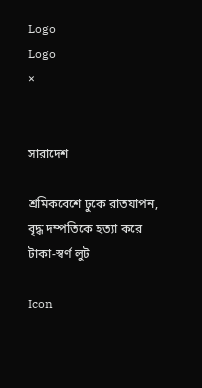Logo
Logo
×


সারাদেশ

শ্রমিকবেশে ঢুকে রাতযাপন, বৃদ্ধ দম্পতিকে হত্যা করে টাকা-স্বর্ণ লুট

Icon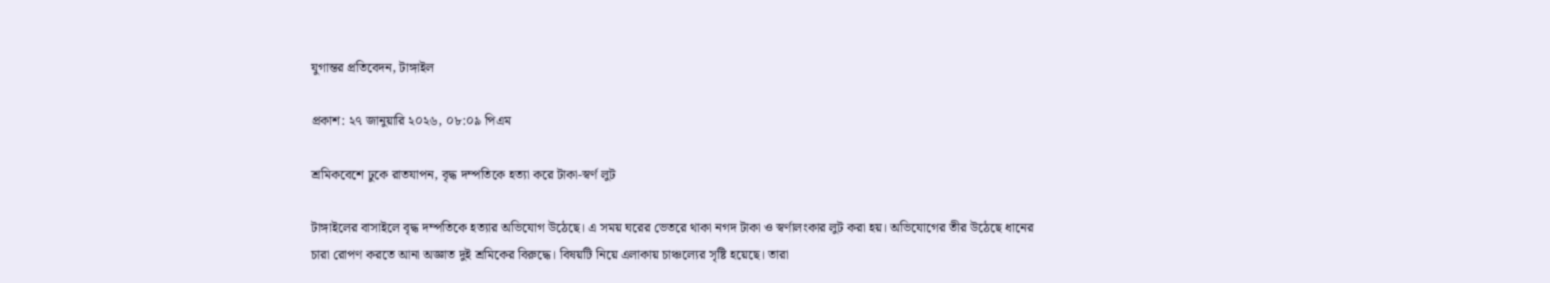যুগান্তর প্রতিবেদন, টাঙ্গাইল

প্রকাশ: ২৭ জানুয়ারি ২০২৬, ০৮:০৯ পিএম

শ্রমিকবেশে ঢুকে রাতযাপন, বৃদ্ধ দম্পতিকে হত্যা করে টাকা-স্বর্ণ লুট

টাঙ্গাইলের বাসাইলে বৃদ্ধ দম্পতিকে হত্যার অভিযোগ উঠেছে। এ সময় ঘরের ভেতরে থাকা নগদ টাকা ও স্বর্ণালংকার লুট করা হয়। অভিযোগের তীর উঠেছে ধানের চারা রোপণ করতে আনা অজ্ঞাত দুই শ্রমিকের বিরুদ্ধে। বিষয়টি নিয়ে এলাকায় চাঞ্চল্যের সৃষ্টি হয়েছে। তারা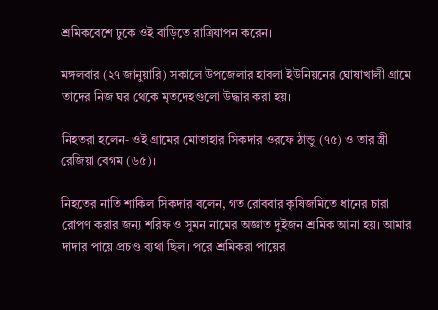শ্রমিকবেশে ঢুকে ওই বাড়িতে রাত্রিযাপন করেন।

মঙ্গলবার (২৭ জানুয়ারি) সকালে উপজেলার হাবলা ইউনিয়নের ঘোষাখালী গ্রামে তাদের নিজ ঘর থেকে মৃতদেহগুলো উদ্ধার করা হয়।

নিহতরা হলেন- ওই গ্রামের মোতাহার সিকদার ওরফে ঠান্ডু (৭৫) ও তার স্ত্রী রেজিয়া বেগম (৬৫)।

নিহতের নাতি শাকিল সিকদার বলেন, গত রোববার কৃষিজমিতে ধানের চারা রোপণ করার জন্য শরিফ ও সুমন নামের অজ্ঞাত দুইজন শ্রমিক আনা হয়। আমার দাদার পায়ে প্রচণ্ড ব্যথা ছিল। পরে শ্রমিকরা পায়ের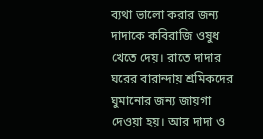ব্যথা ভালো করার জন্য দাদাকে কবিরাজি ওষুধ খেতে দেয়। রাতে দাদার ঘরের বারান্দায় শ্রমিকদের ঘুমানোর জন্য জায়গা দেওয়া হয়। আর দাদা ও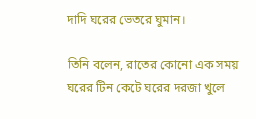দাদি ঘরের ভেতরে ঘুমান।

তিনি বলেন, রাতের কোনো এক সময় ঘরের টিন কেটে ঘরের দরজা খুলে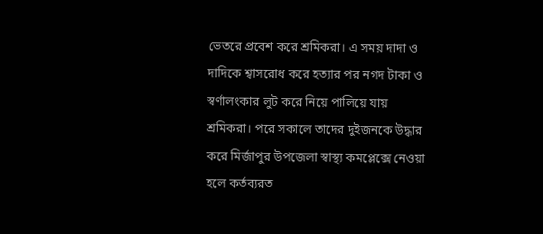ভেতরে প্রবেশ করে শ্রমিকরা। এ সময় দাদা ও দাদিকে শ্বাসরোধ করে হত্যার পর নগদ টাকা ও স্বর্ণালংকার লুট করে নিয়ে পালিয়ে যায় শ্রমিকরা। পরে সকালে তাদের দুইজনকে উদ্ধার করে মির্জাপুর উপজেলা স্বাস্থ্য কমপ্লেক্সে নেওয়া হলে কর্তব্যরত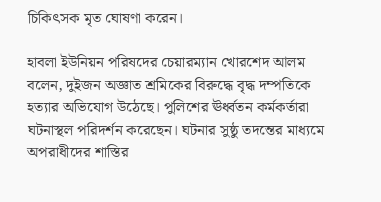চিকিৎসক মৃত ঘোষণা করেন।

হাবলা ইউনিয়ন পরিষদের চেয়ারম্যান খোরশেদ আলম বলেন, দুইজন অজ্ঞাত শ্রমিকের বিরুদ্ধে বৃদ্ধ দম্পতিকে হত্যার অভিযোগ উঠেছে। পুলিশের ঊর্ধ্বতন কর্মকর্তারা ঘটনাস্থল পরিদর্শন করেছেন। ঘটনার সুষ্ঠু তদন্তের মাধ্যমে অপরাধীদের শাস্তির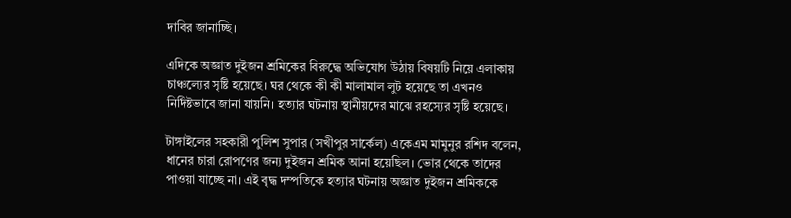দাবির জানাচ্ছি।

এদিকে অজ্ঞাত দুইজন শ্রমিকের বিরুদ্ধে অভিযোগ উঠায় বিষয়টি নিয়ে এলাকায় চাঞ্চল্যের সৃষ্টি হয়েছে। ঘর থেকে কী কী মালামাল লুট হয়েছে তা এখনও নির্দিষ্টভাবে জানা যায়নি। হত্যার ঘটনায় স্থানীয়দের মাঝে রহস্যের সৃষ্টি হয়েছে।

টাঙ্গাইলের সহকারী পুলিশ সুপার (সখীপুর সার্কেল) একেএম মামুনুর রশিদ বলেন, ধানের চারা রোপণের জন্য দুইজন শ্রমিক আনা হয়েছিল। ভোর থেকে তাদের পাওয়া যাচ্ছে না। এই বৃদ্ধ দম্পতিকে হত্যার ঘটনায় অজ্ঞাত দুইজন শ্রমিককে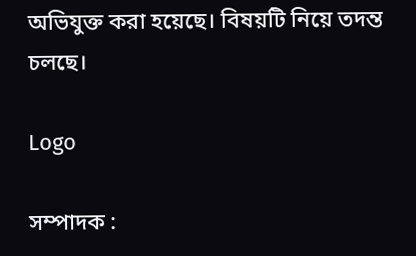অভিযুক্ত করা হয়েছে। বিষয়টি নিয়ে তদন্ত চলছে।

Logo

সম্পাদক :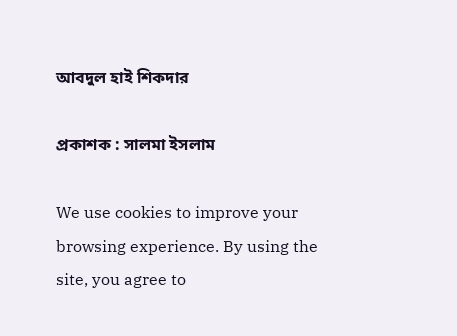আবদুল হাই শিকদার

প্রকাশক : সালমা ইসলাম

We use cookies to improve your browsing experience. By using the site, you agree to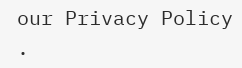our Privacy Policy .